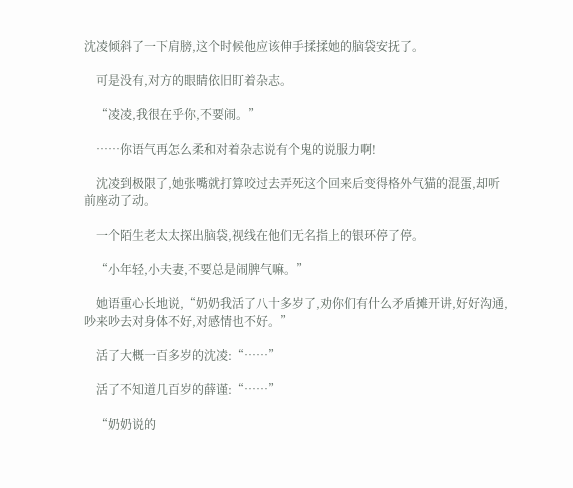沈凌倾斜了一下肩膀,这个时候他应该伸手揉揉她的脑袋安抚了。

    可是没有,对方的眼睛依旧盯着杂志。

    “凌凌,我很在乎你,不要闹。”

    ……你语气再怎么柔和对着杂志说有个鬼的说服力啊!

    沈凌到极限了,她张嘴就打算咬过去弄死这个回来后变得格外气猫的混蛋,却听前座动了动。

    一个陌生老太太探出脑袋,视线在他们无名指上的银环停了停。

    “小年轻,小夫妻,不要总是闹脾气嘛。”

    她语重心长地说,“奶奶我活了八十多岁了,劝你们有什么矛盾摊开讲,好好沟通,吵来吵去对身体不好,对感情也不好。”

    活了大概一百多岁的沈凌:“……”

    活了不知道几百岁的薛谨:“……”

    “奶奶说的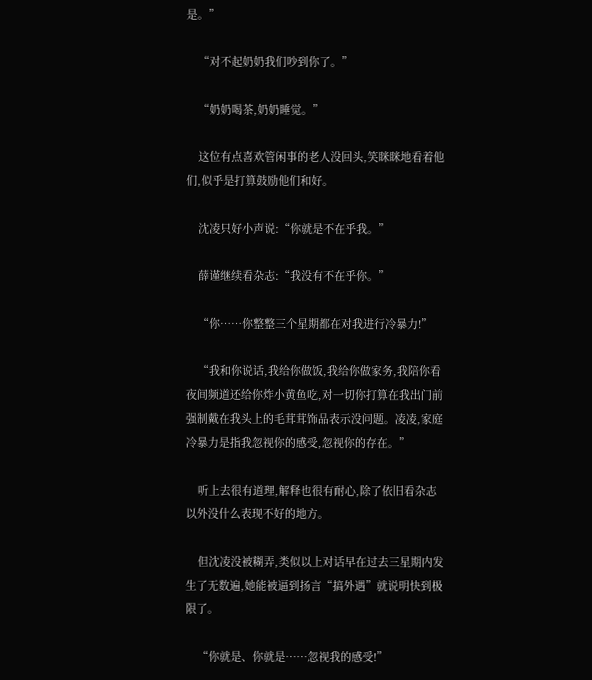是。”

    “对不起奶奶我们吵到你了。”

    “奶奶喝茶,奶奶睡觉。”

    这位有点喜欢管闲事的老人没回头,笑眯眯地看着他们,似乎是打算鼓励他们和好。

    沈凌只好小声说:“你就是不在乎我。”

    薛谨继续看杂志:“我没有不在乎你。”

    “你……你整整三个星期都在对我进行冷暴力!”

    “我和你说话,我给你做饭,我给你做家务,我陪你看夜间频道还给你炸小黄鱼吃,对一切你打算在我出门前强制戴在我头上的毛茸茸饰品表示没问题。凌凌,家庭冷暴力是指我忽视你的感受,忽视你的存在。”

    听上去很有道理,解释也很有耐心,除了依旧看杂志以外没什么表现不好的地方。

    但沈凌没被糊弄,类似以上对话早在过去三星期内发生了无数遍,她能被逼到扬言“搞外遇”就说明快到极限了。

    “你就是、你就是……忽视我的感受!”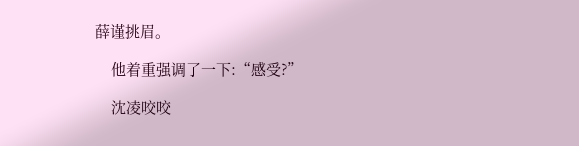薛谨挑眉。

    他着重强调了一下:“感受?”

    沈凌咬咬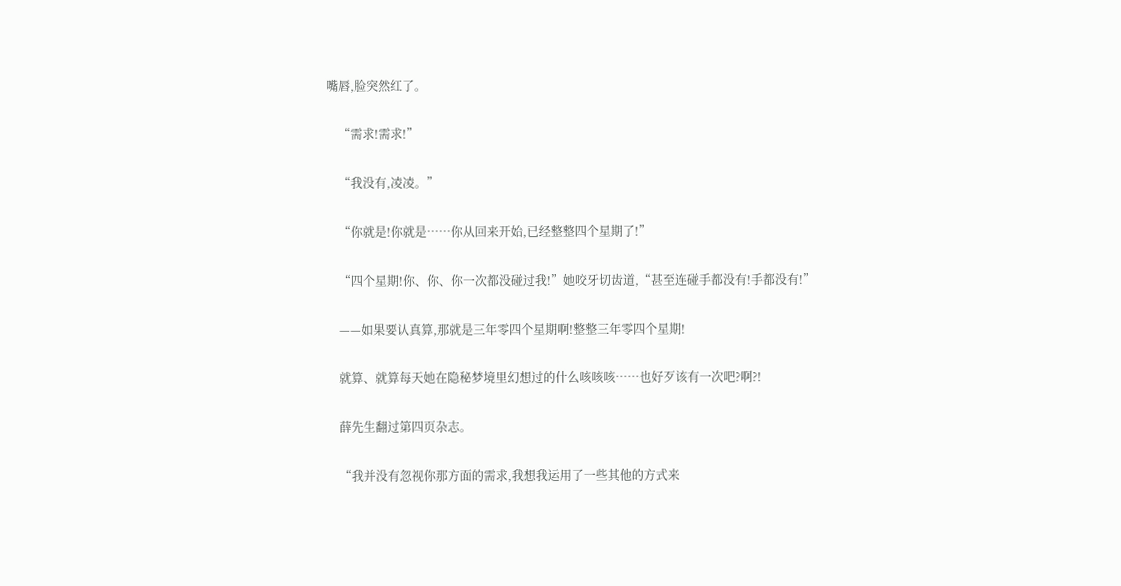嘴唇,脸突然红了。

    “需求!需求!”

    “我没有,凌凌。”

    “你就是!你就是……你从回来开始,已经整整四个星期了!”

    “四个星期!你、你、你一次都没碰过我!”她咬牙切齿道,“甚至连碰手都没有!手都没有!”

    ——如果要认真算,那就是三年零四个星期啊!整整三年零四个星期!

    就算、就算每天她在隐秘梦境里幻想过的什么咳咳咳……也好歹该有一次吧?啊?!

    薛先生翻过第四页杂志。

    “我并没有忽视你那方面的需求,我想我运用了一些其他的方式来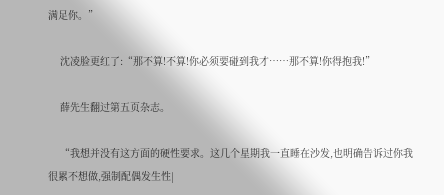满足你。”

    沈凌脸更红了:“那不算!不算!你必须要碰到我才……那不算!你得抱我!”

    薛先生翻过第五页杂志。

    “我想并没有这方面的硬性要求。这几个星期我一直睡在沙发,也明确告诉过你我很累不想做,强制配偶发生性|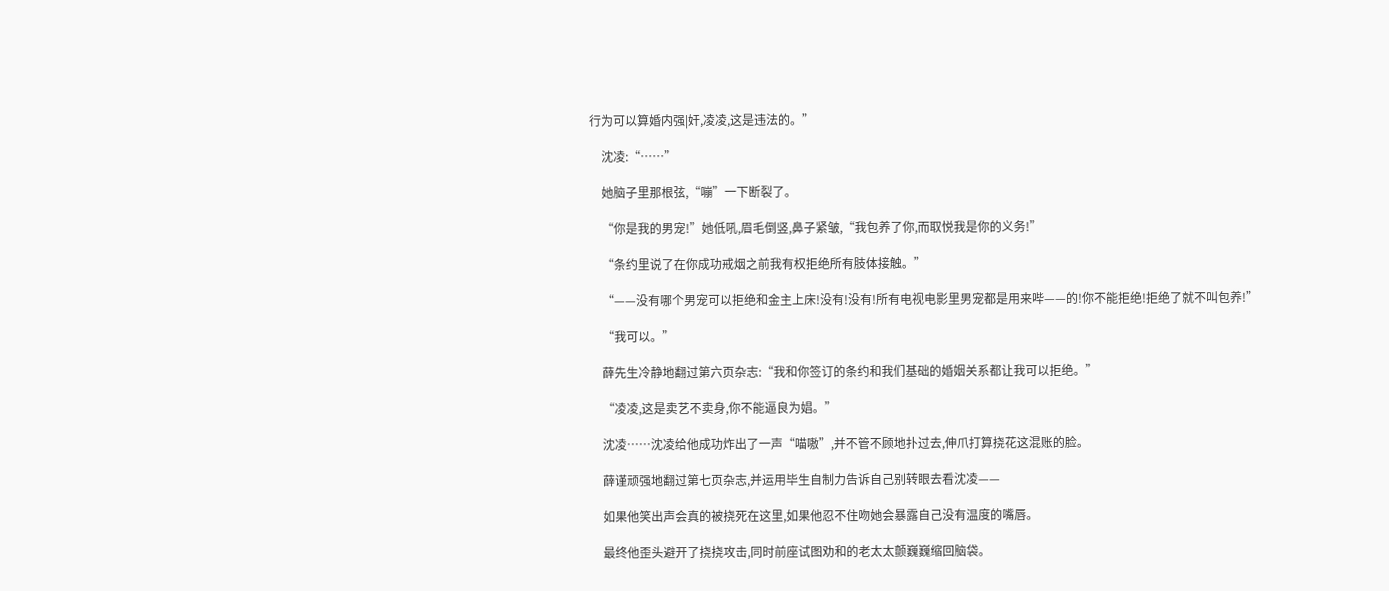行为可以算婚内强|奸,凌凌,这是违法的。”

    沈凌:“……”

    她脑子里那根弦,“嘣”一下断裂了。

    “你是我的男宠!”她低吼,眉毛倒竖,鼻子紧皱,“我包养了你,而取悦我是你的义务!”

    “条约里说了在你成功戒烟之前我有权拒绝所有肢体接触。”

    “——没有哪个男宠可以拒绝和金主上床!没有!没有!所有电视电影里男宠都是用来哔——的!你不能拒绝!拒绝了就不叫包养!”

    “我可以。”

    薛先生冷静地翻过第六页杂志:“我和你签订的条约和我们基础的婚姻关系都让我可以拒绝。”

    “凌凌,这是卖艺不卖身,你不能逼良为娼。”

    沈凌……沈凌给他成功炸出了一声“喵嗷”,并不管不顾地扑过去,伸爪打算挠花这混账的脸。

    薛谨顽强地翻过第七页杂志,并运用毕生自制力告诉自己别转眼去看沈凌——

    如果他笑出声会真的被挠死在这里,如果他忍不住吻她会暴露自己没有温度的嘴唇。

    最终他歪头避开了挠挠攻击,同时前座试图劝和的老太太颤巍巍缩回脑袋。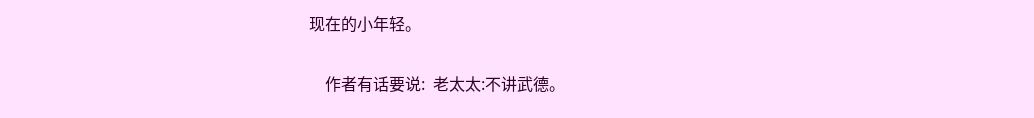现在的小年轻。

    作者有话要说:  老太太:不讲武德。